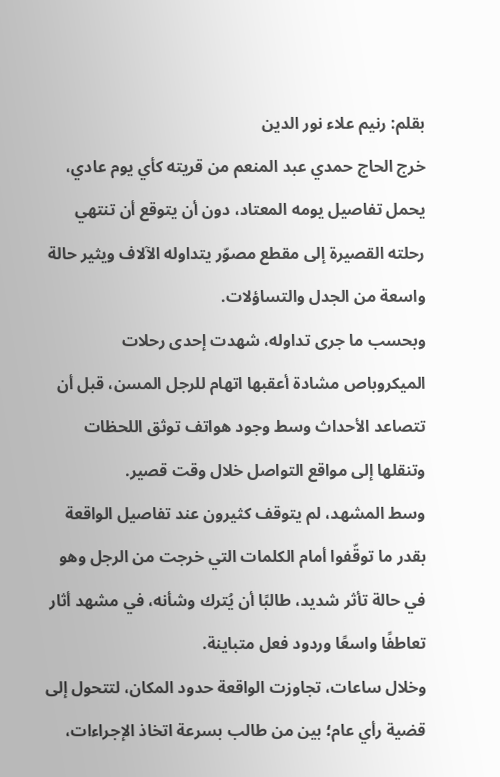بقلم: رنيم علاء نور الدين
خرج الحاج حمدي عبد المنعم من قريته كأي يوم عادي، يحمل تفاصيل يومه المعتاد، دون أن يتوقع أن تنتهي رحلته القصيرة إلى مقطع مصوّر يتداوله الآلاف ويثير حالة واسعة من الجدل والتساؤلات.
وبحسب ما جرى تداوله، شهدت إحدى رحلات الميكروباص مشادة أعقبها اتهام للرجل المسن، قبل أن تتصاعد الأحداث وسط وجود هواتف توثق اللحظات وتنقلها إلى مواقع التواصل خلال وقت قصير.
وسط المشهد، لم يتوقف كثيرون عند تفاصيل الواقعة بقدر ما توقّفوا أمام الكلمات التي خرجت من الرجل وهو في حالة تأثر شديد، طالبًا أن يُترك وشأنه، في مشهد أثار تعاطفًا واسعًا وردود فعل متباينة.
وخلال ساعات، تجاوزت الواقعة حدود المكان، لتتحول إلى قضية رأي عام؛ بين من طالب بسرعة اتخاذ الإجراءات،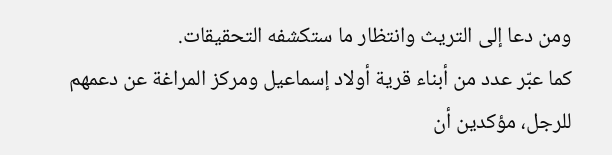ومن دعا إلى التريث وانتظار ما ستكشفه التحقيقات.
كما عبّر عدد من أبناء قرية أولاد إسماعيل ومركز المراغة عن دعمهم للرجل، مؤكدين أن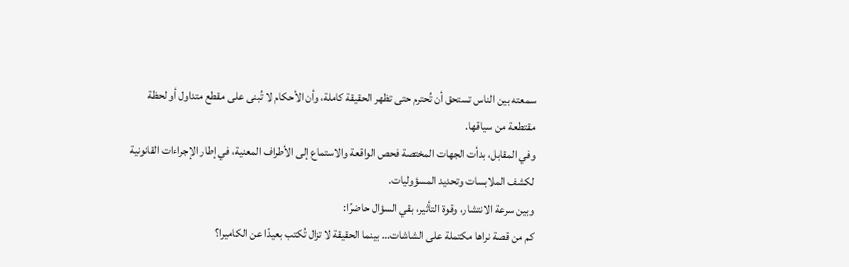سمعته بين الناس تستحق أن تُحترم حتى تظهر الحقيقة كاملة، وأن الأحكام لا تُبنى على مقطع متداول أو لحظة مقتطعة من سياقها.
وفي المقابل، بدأت الجهات المختصة فحص الواقعة والاستماع إلى الأطراف المعنية، في إطار الإجراءات القانونية لكشف الملابسات وتحديد المسؤوليات.
وبين سرعة الانتشار، وقوة التأثير، بقي السؤال حاضرًا:
كم من قصة نراها مكتملة على الشاشات… بينما الحقيقة لا تزال تُكتب بعيدًا عن الكاميرا؟